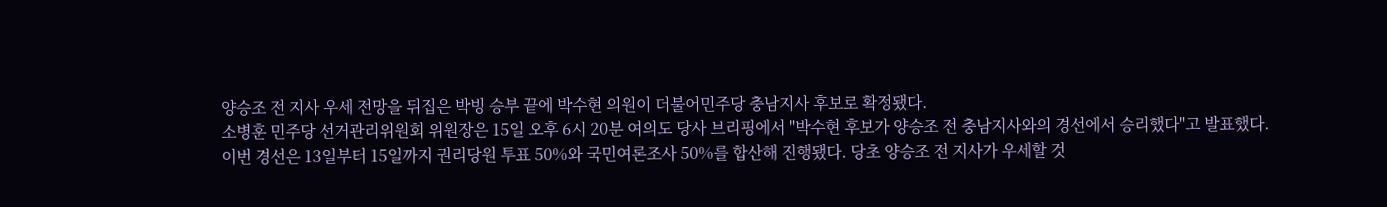양승조 전 지사 우세 전망을 뒤집은 박빙 승부 끝에 박수현 의원이 더불어민주당 충남지사 후보로 확정됐다.
소병훈 민주당 선거관리위원회 위원장은 15일 오후 6시 20분 여의도 당사 브리핑에서 "박수현 후보가 양승조 전 충남지사와의 경선에서 승리했다"고 발표했다.
이번 경선은 13일부터 15일까지 권리당원 투표 50%와 국민여론조사 50%를 합산해 진행됐다. 당초 양승조 전 지사가 우세할 것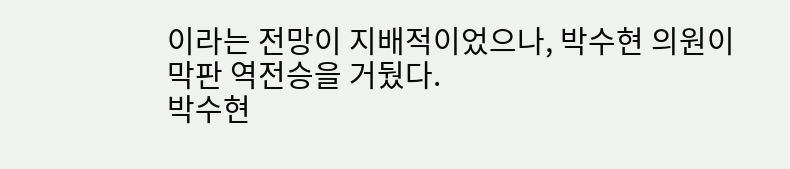이라는 전망이 지배적이었으나, 박수현 의원이 막판 역전승을 거뒀다.
박수현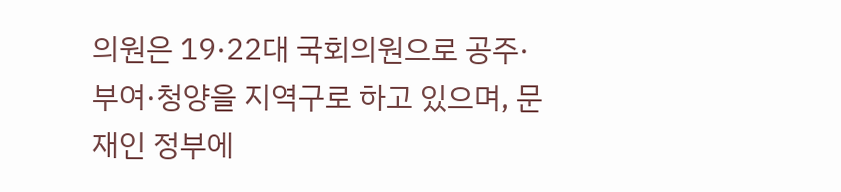의원은 19·22대 국회의원으로 공주·부여·청양을 지역구로 하고 있으며, 문재인 정부에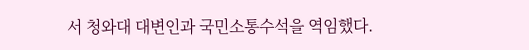서 청와대 대변인과 국민소통수석을 역임했다.